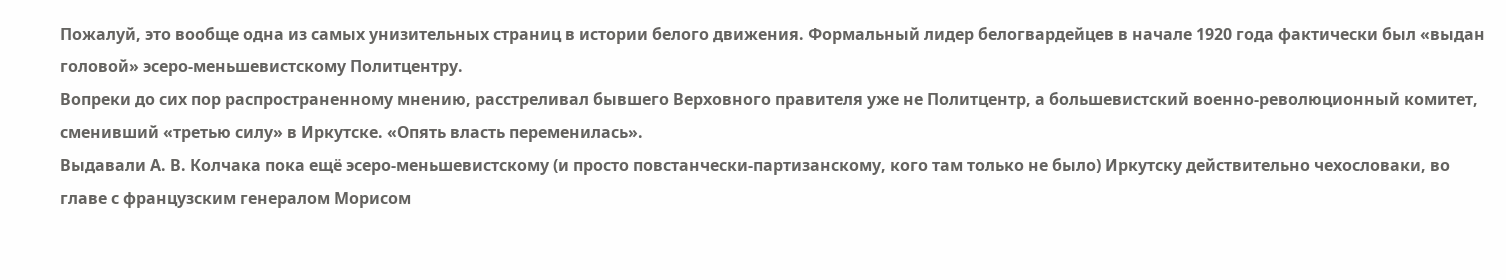Пожалуй, это вообще одна из самых унизительных страниц в истории белого движения. Формальный лидер белогвардейцев в начале 1920 года фактически был «выдан головой» эсеро-меньшевистскому Политцентру.
Вопреки до сих пор распространенному мнению, расстреливал бывшего Верховного правителя уже не Политцентр, а большевистский военно-революционный комитет, сменивший «третью силу» в Иркутске. «Опять власть переменилась».
Выдавали А. В. Колчака пока ещё эсеро-меньшевистскому (и просто повстанчески-партизанскому, кого там только не было) Иркутску действительно чехословаки, во главе с французским генералом Морисом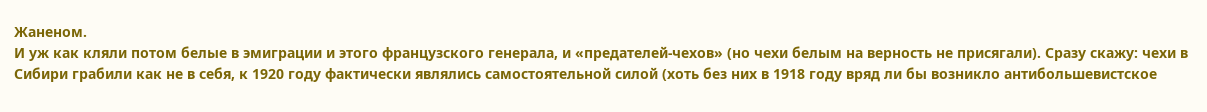Жаненом.
И уж как кляли потом белые в эмиграции и этого французского генерала, и «предателей-чехов» (но чехи белым на верность не присягали). Сразу скажу: чехи в Сибири грабили как не в себя, к 1920 году фактически являлись самостоятельной силой (хоть без них в 1918 году вряд ли бы возникло антибольшевистское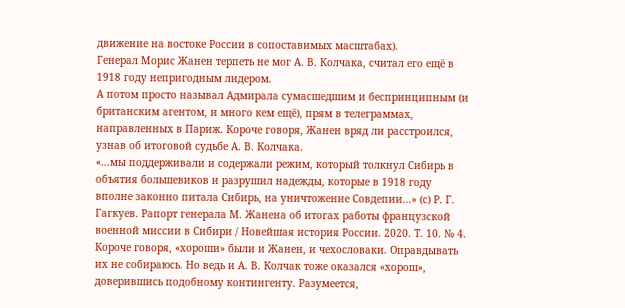движение на востоке России в сопоставимых масштабах).
Генерал Морис Жанен терпеть не мог А. В. Колчака, считал его ещё в 1918 году непригодным лидером.
А потом просто называл Адмирала сумасшедшим и беспринципным (и британским агентом, и много кем ещё), прям в телеграммах, направленных в Париж. Короче говоря, Жанен вряд ли расстроился, узнав об итоговой судьбе А. В. Колчака.
«...мы поддерживали и содержали режим, который толкнул Сибирь в объятия большевиков и разрушил надежды, которые в 1918 году вполне законно питала Сибирь, на уничтожение Совдепии...» (с) Р. Г. Гагкуев. Рапорт генерала М. Жанена об итогах работы французской военной миссии в Сибири / Новейшая история России. 2020. Т. 10. № 4.
Короче говоря, «хороши» были и Жанен, и чехословаки. Оправдывать их не собираюсь. Но ведь и А. В. Колчак тоже оказался «хорош», доверившись подобному контингенту. Разумеется,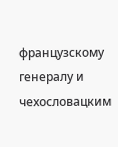французскому генералу и чехословацким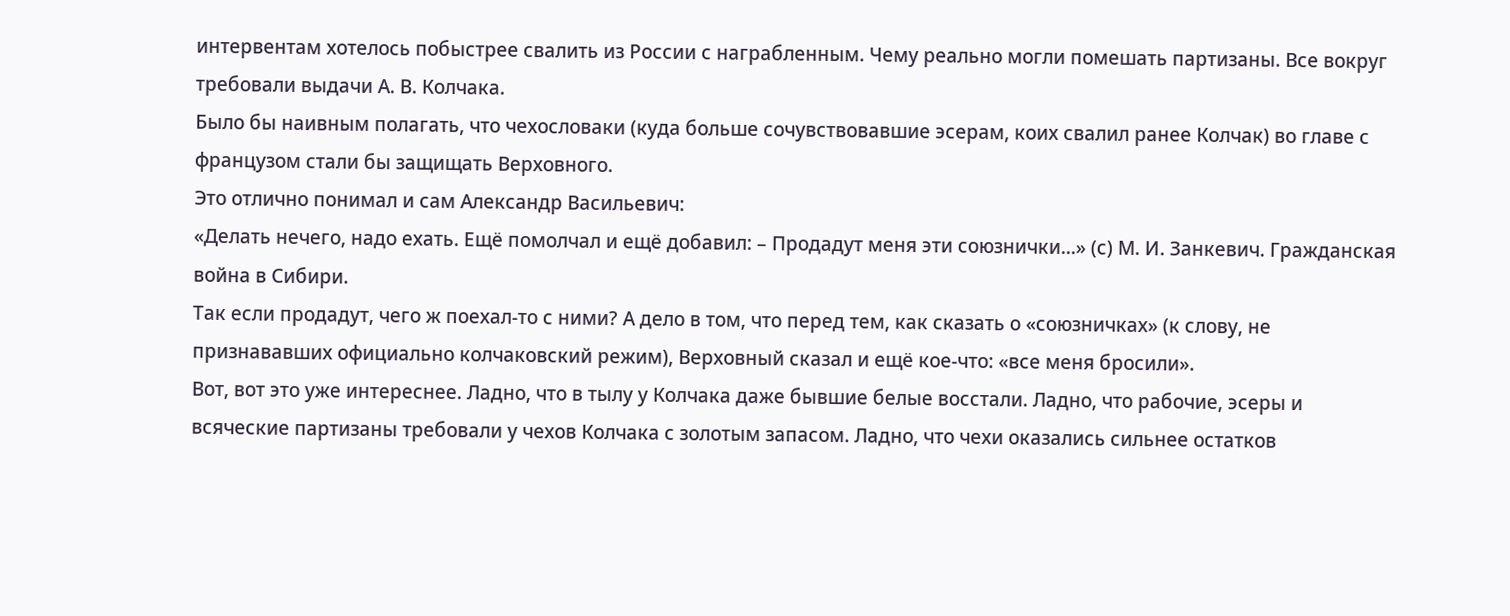интервентам хотелось побыстрее свалить из России с награбленным. Чему реально могли помешать партизаны. Все вокруг требовали выдачи А. В. Колчака.
Было бы наивным полагать, что чехословаки (куда больше сочувствовавшие эсерам, коих свалил ранее Колчак) во главе с французом стали бы защищать Верховного.
Это отлично понимал и сам Александр Васильевич:
«Делать нечего, надо ехать. Ещё помолчал и ещё добавил: – Продадут меня эти союзнички...» (с) М. И. Занкевич. Гражданская война в Сибири.
Так если продадут, чего ж поехал-то с ними? А дело в том, что перед тем, как сказать о «союзничках» (к слову, не признававших официально колчаковский режим), Верховный сказал и ещё кое-что: «все меня бросили».
Вот, вот это уже интереснее. Ладно, что в тылу у Колчака даже бывшие белые восстали. Ладно, что рабочие, эсеры и всяческие партизаны требовали у чехов Колчака с золотым запасом. Ладно, что чехи оказались сильнее остатков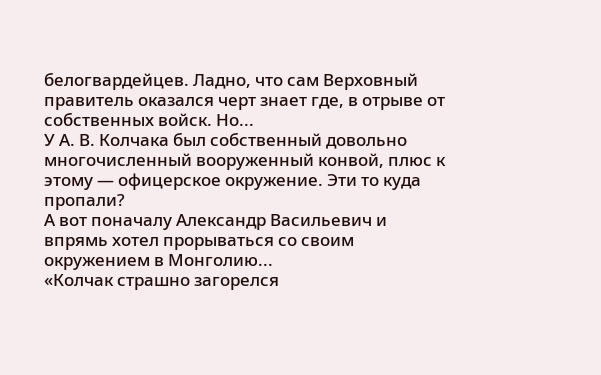белогвардейцев. Ладно, что сам Верховный правитель оказался черт знает где, в отрыве от собственных войск. Но...
У А. В. Колчака был собственный довольно многочисленный вооруженный конвой, плюс к этому — офицерское окружение. Эти то куда пропали?
А вот поначалу Александр Васильевич и впрямь хотел прорываться со своим окружением в Монголию...
«Колчак страшно загорелся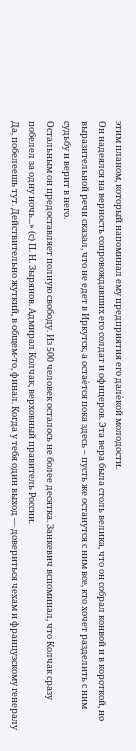этим планом, который напоминал ему предприятия его далѐкой молодости.
Он надеялся на верность сопровождавших его солдат и офицеров. Эта вера была столь велика, что он собрал конвой и в короткой, но выразительной речи сказал, что не едет в Иркутск, а остаѐтся пока здесь – пусть же останутся с ним все, кто хочет разделить с ним судьбу и верит в него.
Остальным он предоставляет полную свободу. Из 500 человек осталось не более десятка. Занкевич вспоминал, что Колчак сразу побелел за одну ночь...» (с) П. Н. Зырянов. Адмирал Колчак, верховный правитель России.
Да, побелеешь тут. Действительно жуткий, в общем-то, финал. Когда у тебя один выход — довериться чехам и французскому генералу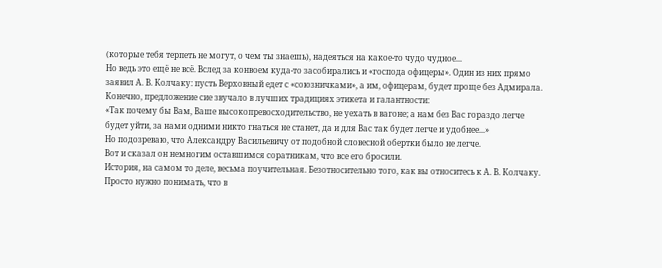(которые тебя терпеть не могут, о чем ты знаешь), надеяться на какое-то чудо чудное...
Но ведь это ещё не всё. Вслед за конвоем куда-то засобирались и «господа офицеры». Один из них прямо заявил А. В. Колчаку: пусть Верховный едет с «союзничками», а им, офицерам, будет проще без Адмирала.
Конечно, предложение сие звучало в лучших традициях этикета и галантности:
«Так почему бы Вам, Ваше высокопревосходительство, не уехать в вагоне; а нам без Вас гораздо легче будет уйти, за нами одними никто гнаться не станет, да и для Вас так будет легче и удобнее...»
Но подозреваю, что Александру Васильевичу от подобной словесной обертки было не легче.
Вот и сказал он немногим оставшимся соратникам, что все его бросили.
История, на самом то деле, весьма поучительная. Безотносительно того, как вы относитесь к А. В. Колчаку.
Просто нужно понимать, что в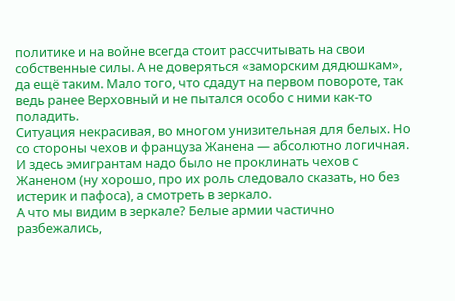политике и на войне всегда стоит рассчитывать на свои собственные силы. А не доверяться «заморским дядюшкам», да ещё таким. Мало того, что сдадут на первом повороте, так ведь ранее Верховный и не пытался особо с ними как-то поладить.
Ситуация некрасивая, во многом унизительная для белых. Но со стороны чехов и француза Жанена — абсолютно логичная.
И здесь эмигрантам надо было не проклинать чехов с Жаненом (ну хорошо, про их роль следовало сказать, но без истерик и пафоса), а смотреть в зеркало.
А что мы видим в зеркале? Белые армии частично разбежались,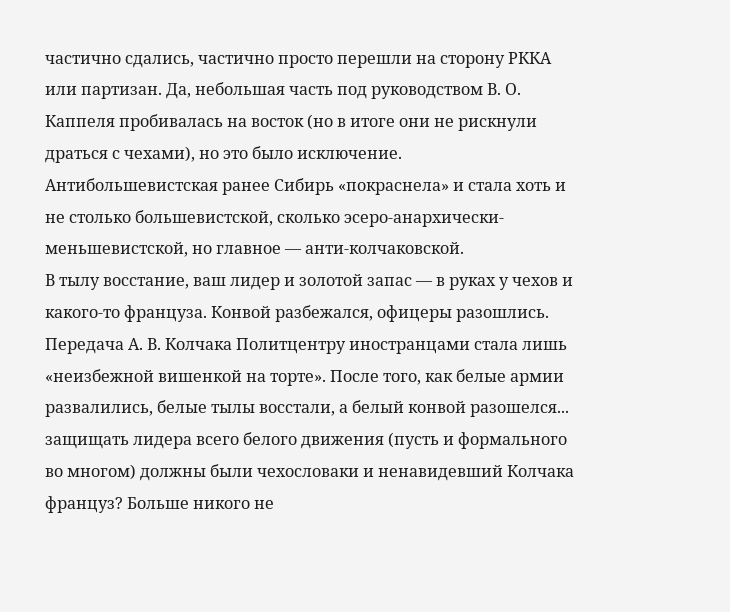частично сдались, частично просто перешли на сторону РККА или партизан. Да, небольшая часть под руководством В. О. Каппеля пробивалась на восток (но в итоге они не рискнули драться с чехами), но это было исключение.
Антибольшевистская ранее Сибирь «покраснела» и стала хоть и не столько большевистской, сколько эсеро-анархически-меньшевистской, но главное — анти-колчаковской.
В тылу восстание, ваш лидер и золотой запас — в руках у чехов и какого-то француза. Конвой разбежался, офицеры разошлись.
Передача А. В. Колчака Политцентру иностранцами стала лишь «неизбежной вишенкой на торте». После того, как белые армии развалились, белые тылы восстали, а белый конвой разошелся... защищать лидера всего белого движения (пусть и формального во многом) должны были чехословаки и ненавидевший Колчака француз? Больше никого не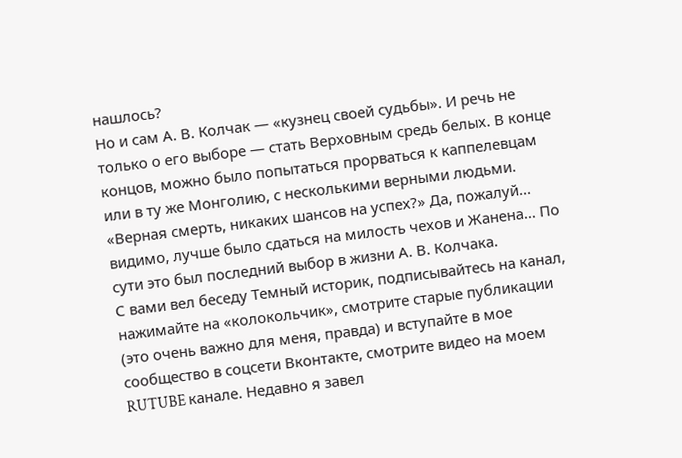нашлось?
Но и сам А. В. Колчак — «кузнец своей судьбы». И речь не только о его выборе — стать Верховным средь белых. В конце концов, можно было попытаться прорваться к каппелевцам или в ту же Монголию, с несколькими верными людьми. «Верная смерть, никаких шансов на успех?» Да, пожалуй... видимо, лучше было сдаться на милость чехов и Жанена... По сути это был последний выбор в жизни А. В. Колчака.
С вами вел беседу Темный историк, подписывайтесь на канал, нажимайте на «колокольчик», смотрите старые публикации (это очень важно для меня, правда) и вступайте в мое сообщество в соцсети Вконтакте, смотрите видео на моем RUTUBE канале. Недавно я завел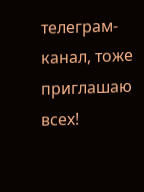телеграм-канал, тоже приглашаю всех!